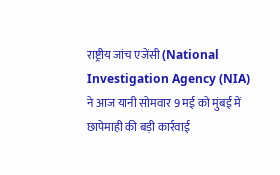राष्ट्रीय जांच एजेंसी (National Investigation Agency (NIA) ने आज यानी सोमवार 9 मई को मुंबई में छापेमाही की बड़ी कार्रवाई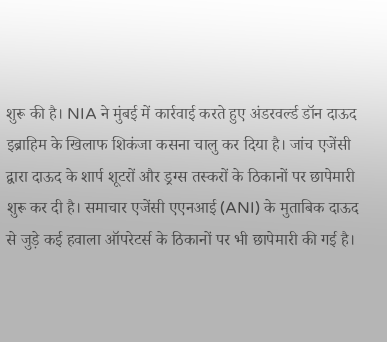शुरू की है। NIA ने मुंबई में कार्रवाई करते हुए अंडरवर्ल्ड डॉन दाऊद इब्राहिम के खिलाफ शिकंजा कसना चालु कर दिया है। जांच एजेंसी द्वारा दाऊद के शार्प शूटरों और ड्रग्स तस्करों के ठिकानों पर छापेमारी शुरू कर दी है। समाचार एजेंसी एएनआई (ANI) के मुताबिक दाऊद से जुड़े कई हवाला ऑपरेटर्स के ठिकानों पर भी छापेमारी की गई है।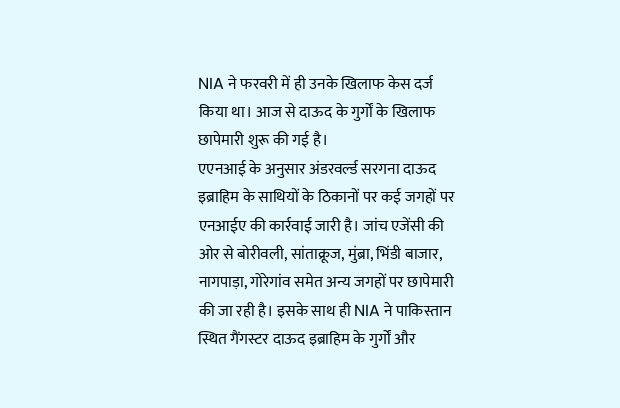NIA ने फरवरी में ही उनके खिलाफ केस दर्ज किया था। आज से दाऊद के गुर्गों के खिलाफ छापेमारी शुरू की गई है।
एएनआई के अनुसार अंडरवर्ल्ड सरगना दाऊद इब्राहिम के साथियों के ठिकानों पर कई जगहों पर एनआईए की कार्रवाई जारी है। जांच एजेंसी की ओर से बोरीवली, सांताक्रूज, मुंब्रा, भिंडी बाजार, नागपाड़ा, गोरेगांव समेत अन्य जगहों पर छापेमारी की जा रही है। इसके साथ ही NIA ने पाकिस्तान स्थित गैंगस्टर दाऊद इब्राहिम के गुर्गों और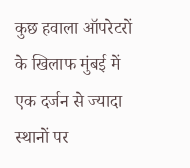कुछ हवाला ऑपरेटरों के खिलाफ मुंबई में एक दर्जन से ज्यादा स्थानों पर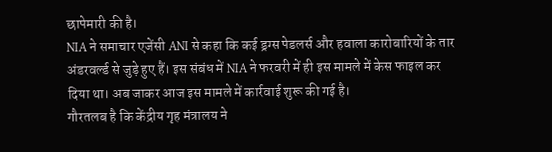छापेमारी की है।
NIA ने समाचार एजेंसी ANI से कहा कि कई ड्रग्स पेडलर्स और हवाला कारोबारियों के तार अंडरवर्ल्ड से जुड़े हुए हैं। इस संबंध में NIA ने फरवरी में ही इस मामले में केस फाइल कर दिया था। अब जाकर आज इस मामले में कार्रवाई शुरू की गई है।
गौरतलब है कि केंद्रीय गृह मंत्रालय ने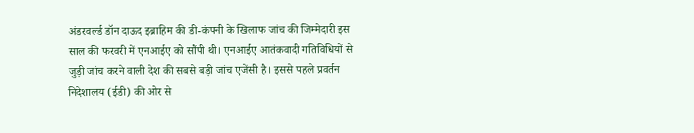अंडरवर्ल्ड डॉन दाऊद इब्राहिम की डी-कंपनी के खिलाफ जांच की जिम्मेदारी इस साल की फरवरी में एनआईए को सौंपी थी। एनआईए आतंकवादी गतिविधियों से जुड़ी जांच करने वाली देश की सबसे बड़ी जांच एजेंसी है। इससे पहले प्रवर्तन निदेशालय (ईडी) की ओर से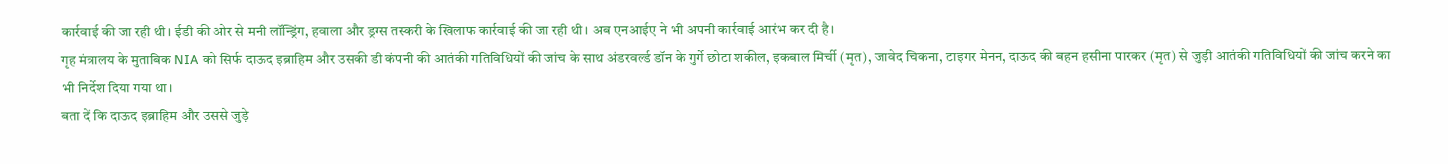कार्रवाई की जा रही थी। ईडी की ओर से मनी लॉन्ड्रिंग, हवाला और ड्रग्स तस्करी के खिलाफ कार्रवाई की जा रही थी। अब एनआईए ने भी अपनी कार्रवाई आरंभ कर दी है।
गृह मंत्रालय के मुताबिक NIA को सिर्फ दाऊद इब्राहिम और उसकी डी कंपनी की आतंकी गतिविधियों की जांच के साथ अंडरवर्ल्ड डॉन के गुर्गे छोटा शकील, इकबाल मिर्ची (मृत), जावेद चिकना, टाइगर मेनन, दाऊद की बहन हसीना पारकर (मृत) से जुड़ी आतंकी गतिविधियों की जांच करने का भी निर्देश दिया गया था।
बता दें कि दाऊद इब्राहिम और उससे जुड़े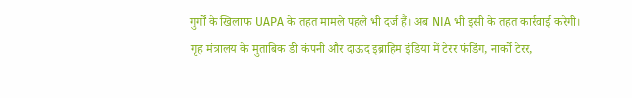गुर्गों के खिलाफ UAPA के तहत मामले पहले भी दर्ज हैं। अब NIA भी इसी के तहत कार्रवाई करेगी। गृह मंत्रालय के मुताबिक डी कंपनी और दाऊद इब्राहिम इंडिया में टेरर फंडिंग, नार्को टेरर,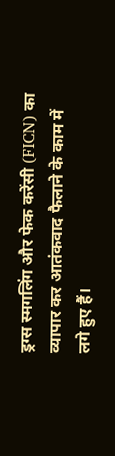ड्रग्स स्मगलिंग और फेक करेंसी (FICN) का व्यापार कर आतंकवाद फैलाने के काम में लगे हुए हैं।